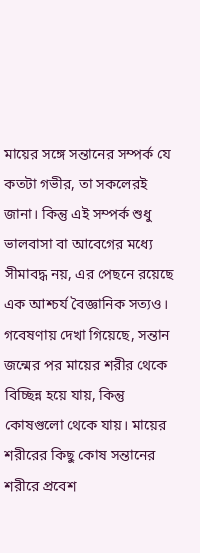মায়ের সঙ্গে সন্তানের সম্পর্ক যে কতটা গভীর, তা সকলেরই জানা। কিন্তু এই সম্পর্ক শুধু ভালবাসা বা আবেগের মধ্যে সীমাবদ্ধ নয়, এর পেছনে রয়েছে এক আশ্চর্য বৈজ্ঞানিক সত্যও।
গবেষণায় দেখা গিয়েছে, সন্তান জন্মের পর মায়ের শরীর থেকে বিচ্ছিন্ন হয়ে যায়, কিন্তু কোষগুলো থেকে যায়। মায়ের শরীরের কিছু কোষ সন্তানের শরীরে প্রবেশ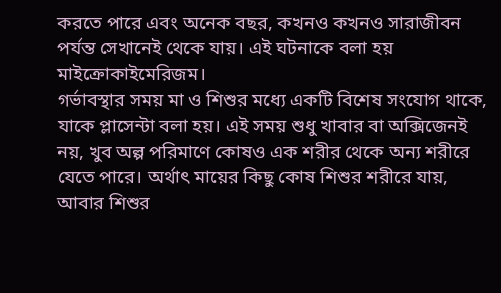করতে পারে এবং অনেক বছর, কখনও কখনও সারাজীবন পর্যন্ত সেখানেই থেকে যায়। এই ঘটনাকে বলা হয় মাইক্রোকাইমেরিজম।
গর্ভাবস্থার সময় মা ও শিশুর মধ্যে একটি বিশেষ সংযোগ থাকে, যাকে প্লাসেন্টা বলা হয়। এই সময় শুধু খাবার বা অক্সিজেনই নয়, খুব অল্প পরিমাণে কোষও এক শরীর থেকে অন্য শরীরে যেতে পারে। অর্থাৎ মায়ের কিছু কোষ শিশুর শরীরে যায়, আবার শিশুর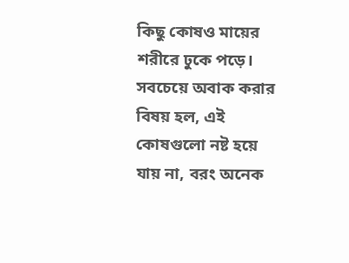কিছু কোষও মায়ের শরীরে ঢুকে পড়ে।
সবচেয়ে অবাক করার বিষয় হল, এই কোষগুলো নষ্ট হয়ে যায় না, বরং অনেক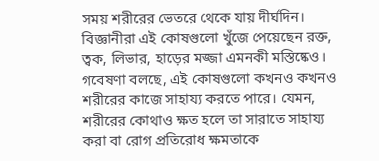সময় শরীরের ভেতরে থেকে যায় দীর্ঘদিন। বিজ্ঞানীরা এই কোষগুলো খুঁজে পেয়েছেন রক্ত, ত্বক, লিভার, হাড়ের মজ্জা এমনকী মস্তিষ্কেও।
গবেষণা বলছে, এই কোষগুলো কখনও কখনও শরীরের কাজে সাহায্য করতে পারে। যেমন, শরীরের কোথাও ক্ষত হলে তা সারাতে সাহায্য করা বা রোগ প্রতিরোধ ক্ষমতাকে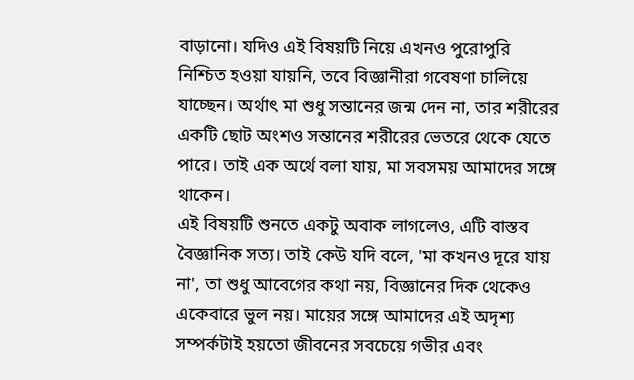বাড়ানো। যদিও এই বিষয়টি নিয়ে এখনও পুরোপুরি নিশ্চিত হওয়া যায়নি, তবে বিজ্ঞানীরা গবেষণা চালিয়ে যাচ্ছেন। অর্থাৎ মা শুধু সন্তানের জন্ম দেন না, তার শরীরের একটি ছোট অংশও সন্তানের শরীরের ভেতরে থেকে যেতে পারে। তাই এক অর্থে বলা যায়, মা সবসময় আমাদের সঙ্গে থাকেন।
এই বিষয়টি শুনতে একটু অবাক লাগলেও, এটি বাস্তব বৈজ্ঞানিক সত্য। তাই কেউ যদি বলে, 'মা কখনও দূরে যায় না', তা শুধু আবেগের কথা নয়, বিজ্ঞানের দিক থেকেও একেবারে ভুল নয়। মায়ের সঙ্গে আমাদের এই অদৃশ্য সম্পর্কটাই হয়তো জীবনের সবচেয়ে গভীর এবং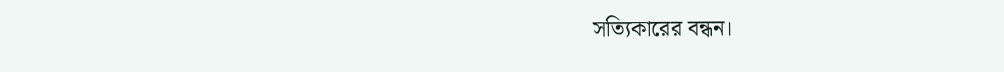সত্যিকারের বন্ধন।